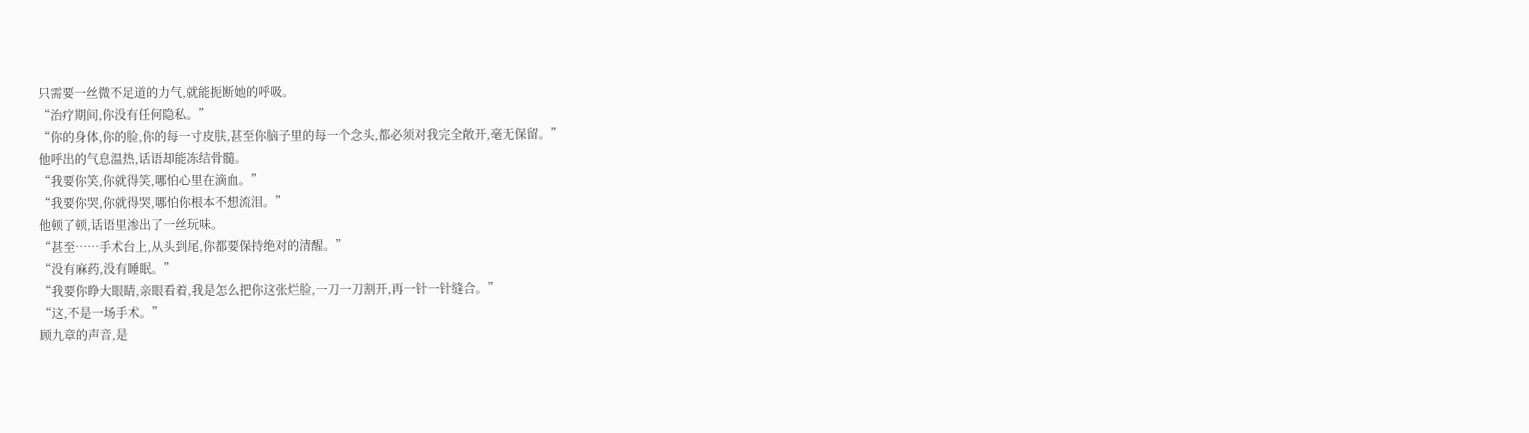只需要一丝微不足道的力气,就能扼断她的呼吸。
“治疗期间,你没有任何隐私。”
“你的身体,你的脸,你的每一寸皮肤,甚至你脑子里的每一个念头,都必须对我完全敞开,毫无保留。”
他呼出的气息温热,话语却能冻结骨髓。
“我要你笑,你就得笑,哪怕心里在滴血。”
“我要你哭,你就得哭,哪怕你根本不想流泪。”
他顿了顿,话语里渗出了一丝玩味。
“甚至……手术台上,从头到尾,你都要保持绝对的清醒。”
“没有麻药,没有睡眠。”
“我要你睁大眼睛,亲眼看着,我是怎么把你这张烂脸,一刀一刀割开,再一针一针缝合。”
“这,不是一场手术。”
顾九章的声音,是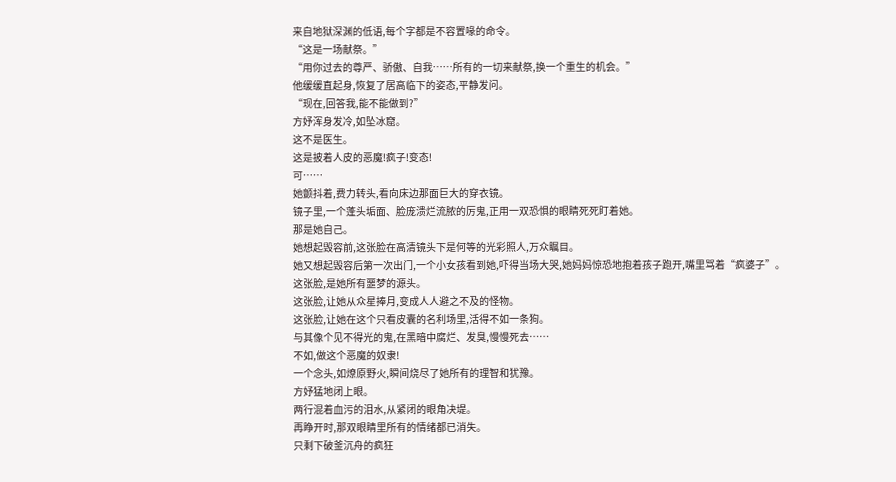来自地狱深渊的低语,每个字都是不容置喙的命令。
“这是一场献祭。”
“用你过去的尊严、骄傲、自我……所有的一切来献祭,换一个重生的机会。”
他缓缓直起身,恢复了居高临下的姿态,平静发问。
“现在,回答我,能不能做到?”
方妤浑身发冷,如坠冰窟。
这不是医生。
这是披着人皮的恶魔!疯子!变态!
可……
她颤抖着,费力转头,看向床边那面巨大的穿衣镜。
镜子里,一个蓬头垢面、脸庞溃烂流脓的厉鬼,正用一双恐惧的眼睛死死盯着她。
那是她自己。
她想起毁容前,这张脸在高清镜头下是何等的光彩照人,万众瞩目。
她又想起毁容后第一次出门,一个小女孩看到她,吓得当场大哭,她妈妈惊恐地抱着孩子跑开,嘴里骂着“疯婆子”。
这张脸,是她所有噩梦的源头。
这张脸,让她从众星捧月,变成人人避之不及的怪物。
这张脸,让她在这个只看皮囊的名利场里,活得不如一条狗。
与其像个见不得光的鬼,在黑暗中腐烂、发臭,慢慢死去……
不如,做这个恶魔的奴隶!
一个念头,如燎原野火,瞬间烧尽了她所有的理智和犹豫。
方妤猛地闭上眼。
两行混着血污的泪水,从紧闭的眼角决堤。
再睁开时,那双眼睛里所有的情绪都已消失。
只剩下破釜沉舟的疯狂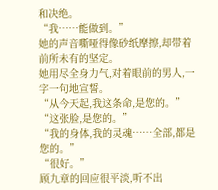和决绝。
“我……能做到。”
她的声音嘶哑得像砂纸摩擦,却带着前所未有的坚定。
她用尽全身力气,对着眼前的男人,一字一句地宣誓。
“从今天起,我这条命,是您的。”
“这张脸,是您的。”
“我的身体,我的灵魂……全部,都是您的。”
“很好。”
顾九章的回应很平淡,听不出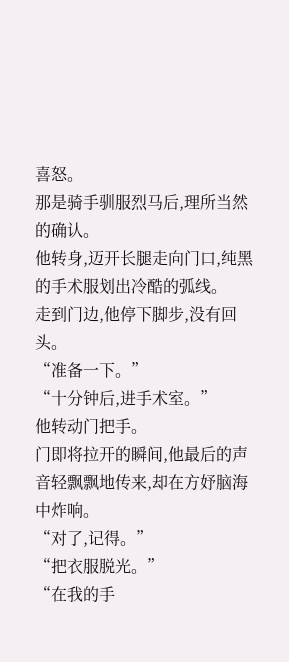喜怒。
那是骑手驯服烈马后,理所当然的确认。
他转身,迈开长腿走向门口,纯黑的手术服划出冷酷的弧线。
走到门边,他停下脚步,没有回头。
“准备一下。”
“十分钟后,进手术室。”
他转动门把手。
门即将拉开的瞬间,他最后的声音轻飘飘地传来,却在方妤脑海中炸响。
“对了,记得。”
“把衣服脱光。”
“在我的手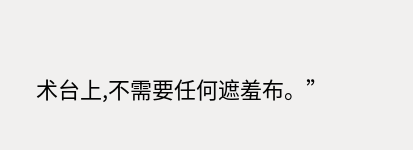术台上,不需要任何遮羞布。”